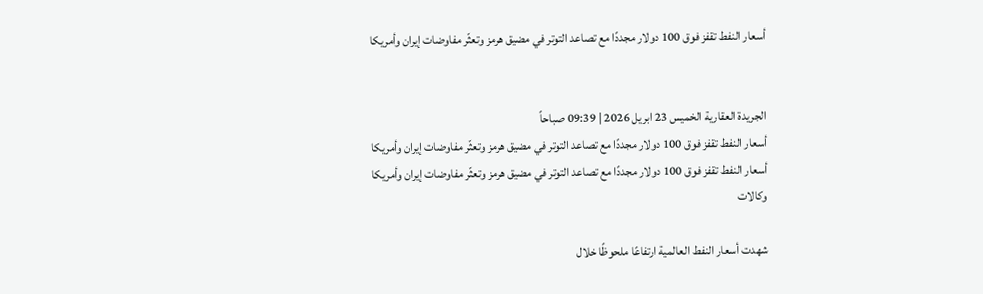أسعار النفط تقفز فوق 100 دولار مجددًا مع تصاعد التوتر في مضيق هرمز وتعثّر مفاوضات إيران وأمريكا


الجريدة العقارية الخميس 23 ابريل 2026 | 09:39 صباحاً
أسعار النفط تقفز فوق 100 دولار مجددًا مع تصاعد التوتر في مضيق هرمز وتعثّر مفاوضات إيران وأمريكا
أسعار النفط تقفز فوق 100 دولار مجددًا مع تصاعد التوتر في مضيق هرمز وتعثّر مفاوضات إيران وأمريكا
وكالات

شهدت أسعار النفط العالمية ارتفاعًا ملحوظًا خلال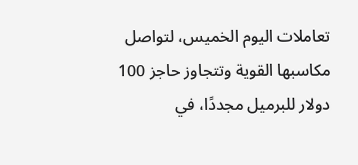تعاملات اليوم الخميس، لتواصل مكاسبها القوية وتتجاوز حاجز 100 دولار للبرميل مجددًا، في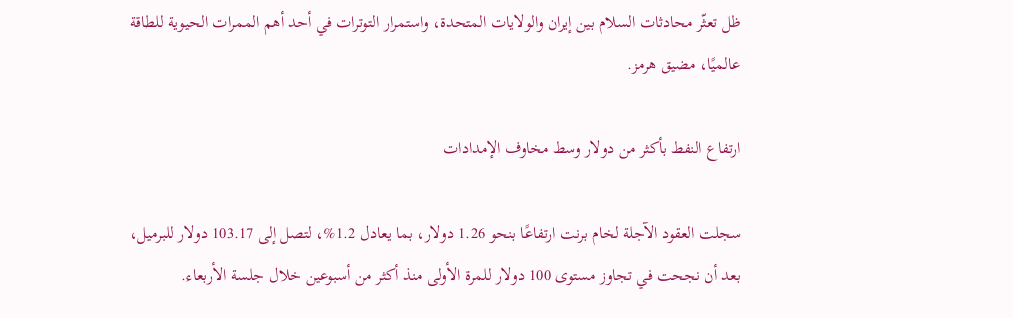ظل تعثّر محادثات السلام بين إيران والولايات المتحدة، واستمرار التوترات في أحد أهم الممرات الحيوية للطاقة عالميًا، مضيق هرمز.

ارتفاع النفط بأكثر من دولار وسط مخاوف الإمدادات

سجلت العقود الآجلة لخام برنت ارتفاعًا بنحو 1.26 دولار، بما يعادل 1.2%، لتصل إلى 103.17 دولار للبرميل، بعد أن نجحت في تجاوز مستوى 100 دولار للمرة الأولى منذ أكثر من أسبوعين خلال جلسة الأربعاء.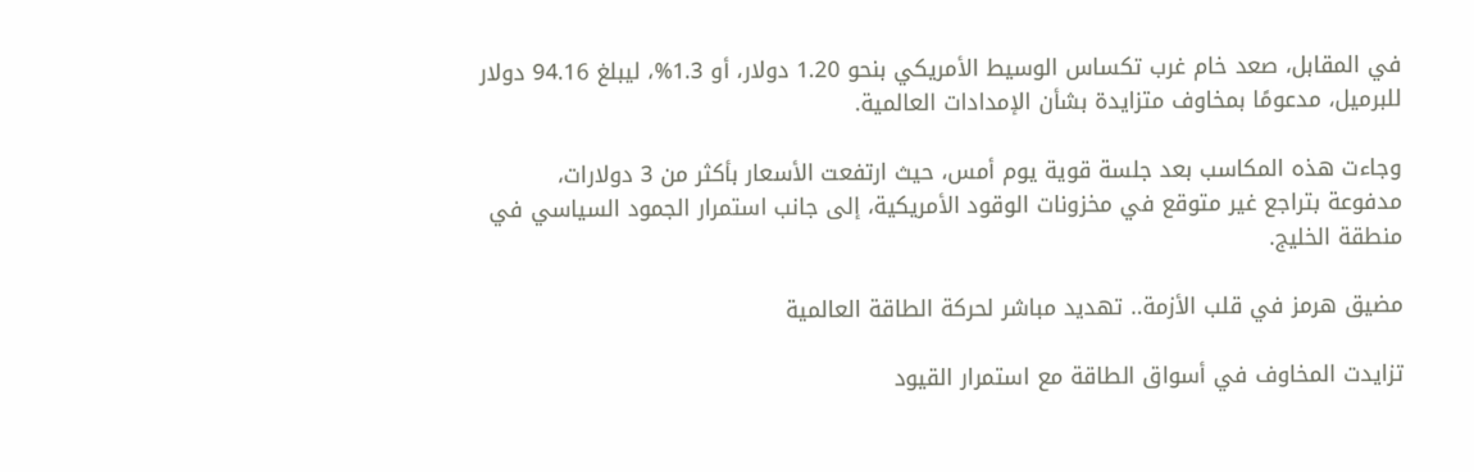في المقابل، صعد خام غرب تكساس الوسيط الأمريكي بنحو 1.20 دولار، أو 1.3%، ليبلغ 94.16 دولار للبرميل، مدعومًا بمخاوف متزايدة بشأن الإمدادات العالمية.

وجاءت هذه المكاسب بعد جلسة قوية يوم أمس، حيث ارتفعت الأسعار بأكثر من 3 دولارات، مدفوعة بتراجع غير متوقع في مخزونات الوقود الأمريكية، إلى جانب استمرار الجمود السياسي في منطقة الخليج.

مضيق هرمز في قلب الأزمة.. تهديد مباشر لحركة الطاقة العالمية

تزايدت المخاوف في أسواق الطاقة مع استمرار القيود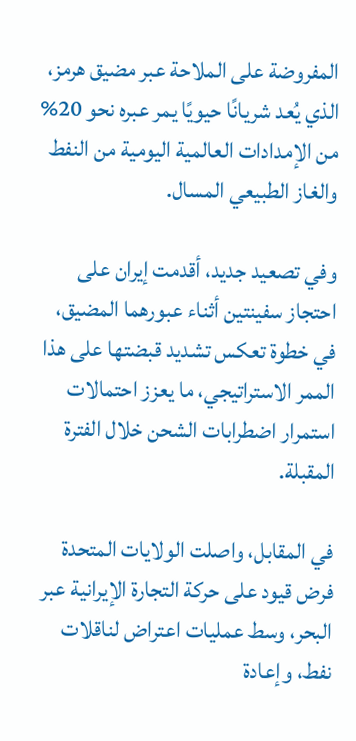المفروضة على الملاحة عبر مضيق هرمز، الذي يُعد شريانًا حيويًا يمر عبره نحو 20% من الإمدادات العالمية اليومية من النفط والغاز الطبيعي المسال.

وفي تصعيد جديد، أقدمت إيران على احتجاز سفينتين أثناء عبورهما المضيق، في خطوة تعكس تشديد قبضتها على هذا الممر الاستراتيجي، ما يعزز احتمالات استمرار اضطرابات الشحن خلال الفترة المقبلة.

في المقابل، واصلت الولايات المتحدة فرض قيود على حركة التجارة الإيرانية عبر البحر، وسط عمليات اعتراض لناقلات نفط، وإعادة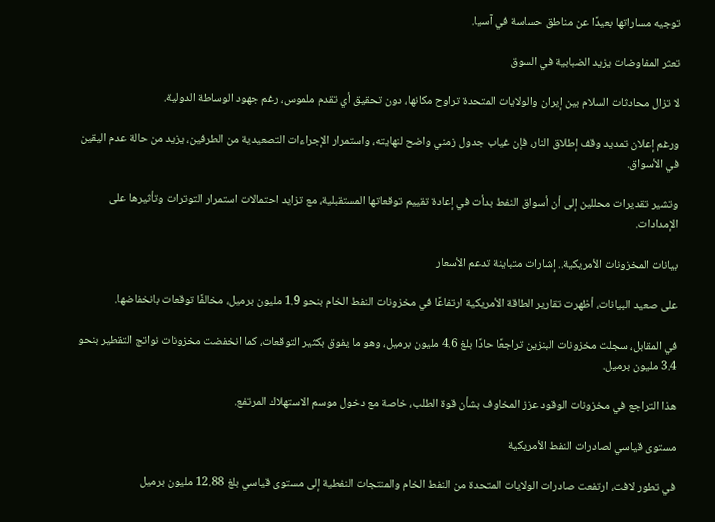توجيه مساراتها بعيدًا عن مناطق حساسة في آسيا.

تعثر المفاوضات يزيد الضبابية في السوق

لا تزال محادثات السلام بين إيران والولايات المتحدة تراوح مكانها، دون تحقيق أي تقدم ملموس، رغم جهود الوساطة الدولية.

ورغم إعلان تمديد وقف إطلاق النار، فإن غياب جدول زمني واضح لنهايته، واستمرار الإجراءات التصعيدية من الطرفين، يزيد من حالة عدم اليقين في الأسواق.

وتشير تقديرات محللين إلى أن أسواق النفط بدأت في إعادة تقييم توقعاتها المستقبلية، مع تزايد احتمالات استمرار التوترات وتأثيرها على الإمدادات.

بيانات المخزونات الأمريكية.. إشارات متباينة تدعم الأسعار

على صعيد البيانات، أظهرت تقارير الطاقة الأمريكية ارتفاعًا في مخزونات النفط الخام بنحو 1.9 مليون برميل، مخالفًا توقعات بانخفاضها.

في المقابل، سجلت مخزونات البنزين تراجعًا حادًا بلغ 4.6 مليون برميل، وهو ما يفوق بكثير التوقعات، كما انخفضت مخزونات نواتج التقطير بنحو 3.4 مليون برميل.

هذا التراجع في مخزونات الوقود عزز المخاوف بشأن قوة الطلب، خاصة مع دخول موسم الاستهلاك المرتفع.

مستوى قياسي لصادرات النفط الأمريكية

في تطور لافت، ارتفعت صادرات الولايات المتحدة من النفط الخام والمنتجات النفطية إلى مستوى قياسي بلغ 12.88 مليون برميل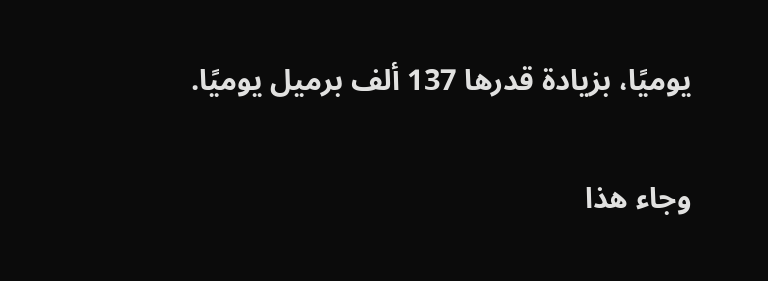يوميًا، بزيادة قدرها 137 ألف برميل يوميًا.

وجاء هذا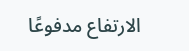الارتفاع مدفوعًا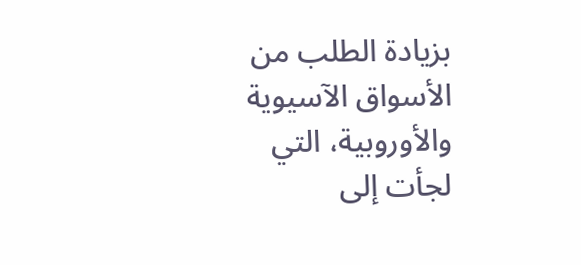بزيادة الطلب من الأسواق الآسيوية والأوروبية، التي لجأت إلى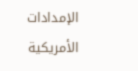الإمدادات الأمريكية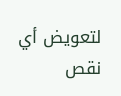لتعويض أي نقص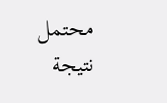محتمل نتيجة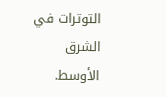التوترات في الشرق الأوسط.